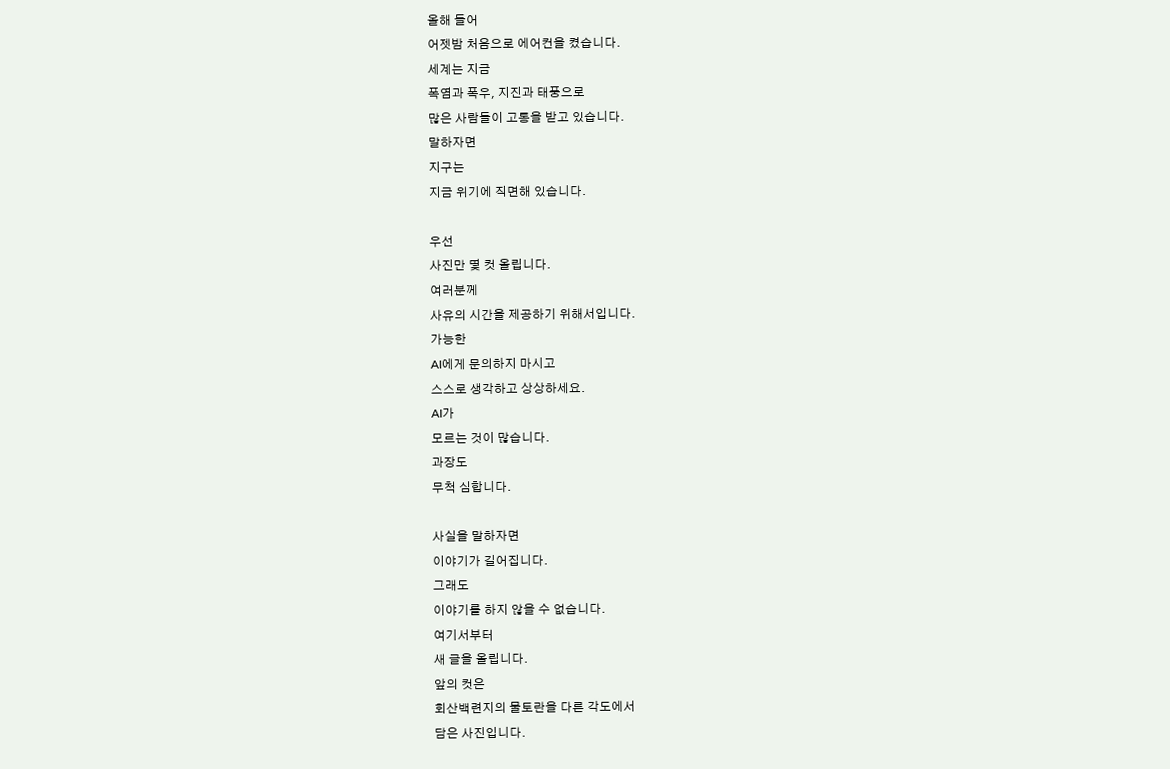올해 들어
어젯밤 처음으로 에어컨을 켰습니다.
세계는 지금
폭염과 폭우, 지진과 태풍으로
많은 사람들이 고통을 받고 있습니다.
말하자면
지구는
지금 위기에 직면해 있습니다.

우선
사진만 몇 컷 올립니다.
여러분께
사유의 시간을 제공하기 위해서입니다.
가능한
AI에게 문의하지 마시고
스스로 생각하고 상상하세요.
AI가
모르는 것이 많습니다.
과장도
무척 심합니다.

사실을 말하자면
이야기가 길어집니다.
그래도
이야기를 하지 않을 수 없습니다.
여기서부터
새 글을 올립니다.
앞의 컷은
회산백련지의 물토란을 다른 각도에서
담은 사진입니다.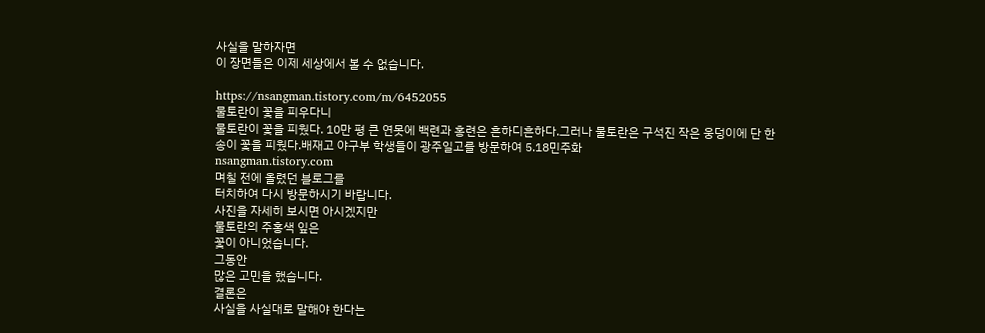사실을 말하자면
이 장면들은 이제 세상에서 볼 수 없습니다.

https://nsangman.tistory.com/m/6452055
물토란이 꽃을 피우다니
물토란이 꽃을 피웠다. 10만 평 큰 연못에 백련과 홍련은 흔하디흔하다.그러나 물토란은 구석진 작은 웅덩이에 단 한 송이 꽃을 피웠다.배재고 야구부 학생들이 광주일고를 방문하여 5.18민주화
nsangman.tistory.com
며칠 전에 올렸던 블로그를
터치하여 다시 방문하시기 바랍니다.
사진을 자세히 보시면 아시겠지만
물토란의 주홍색 잎은
꽃이 아니었습니다.
그동안
많은 고민을 했습니다.
결론은
사실을 사실대로 말해야 한다는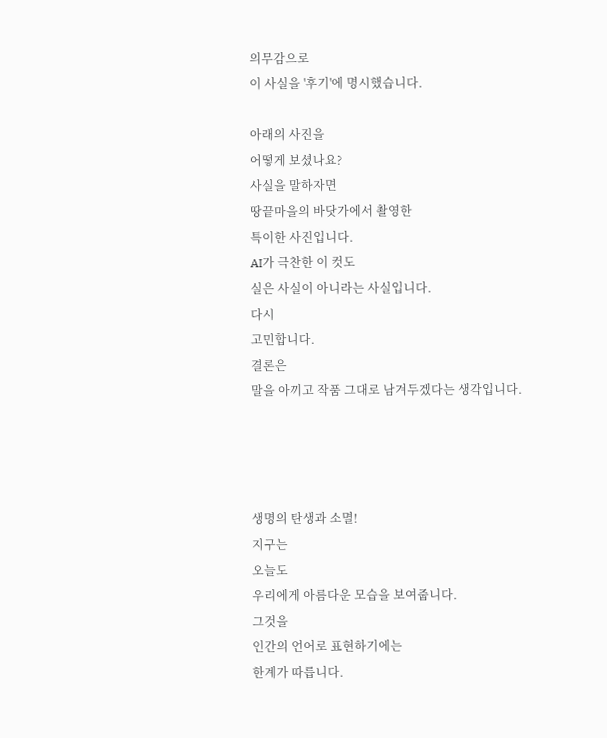의무감으로
이 사실을 '후기'에 명시했습니다.

아래의 사진을
어떻게 보셨나요?
사실을 말하자면
땅끝마을의 바닷가에서 촬영한
특이한 사진입니다.
AI가 극찬한 이 컷도
실은 사실이 아니라는 사실입니다.
다시
고민합니다.
결론은
말을 아끼고 작품 그대로 남겨두겠다는 생각입니다.




생명의 탄생과 소멸!
지구는
오늘도
우리에게 아름다운 모습을 보여줍니다.
그것을
인간의 언어로 표현하기에는
한계가 따릅니다.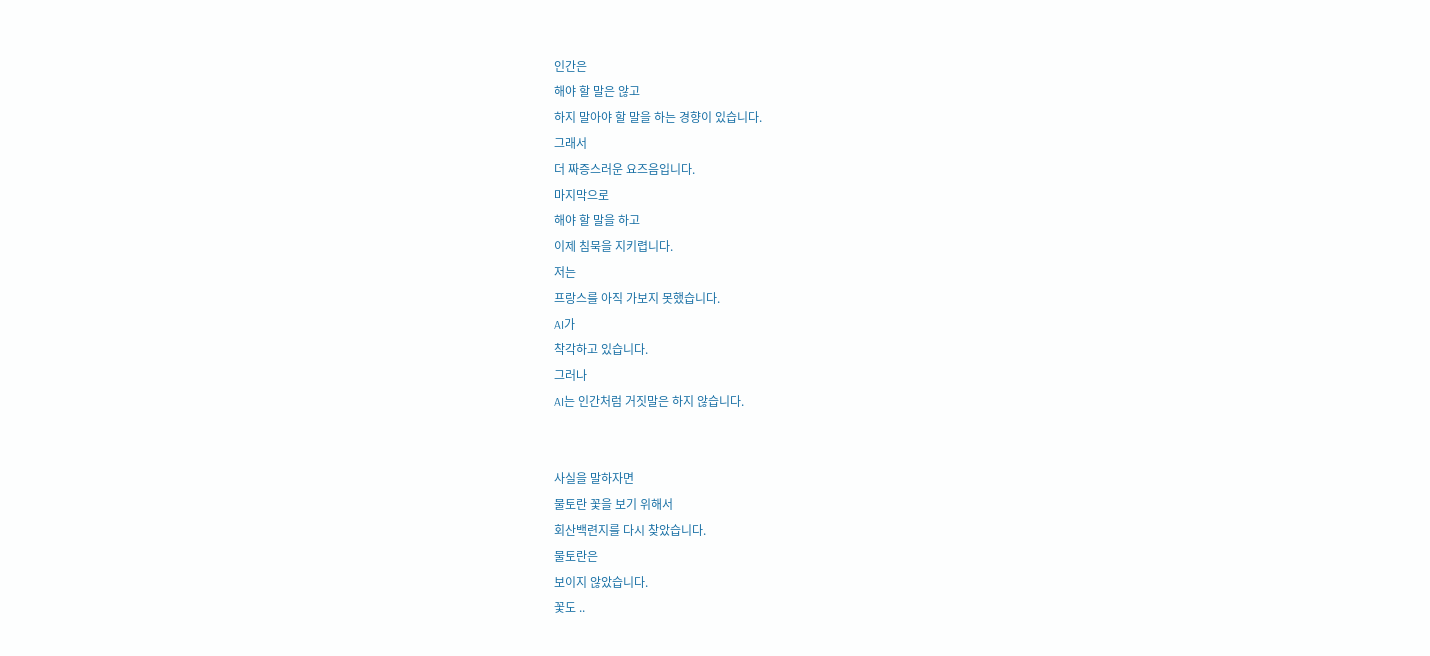인간은
해야 할 말은 않고
하지 말아야 할 말을 하는 경향이 있습니다.
그래서
더 짜증스러운 요즈음입니다.
마지막으로
해야 할 말을 하고
이제 침묵을 지키렵니다.
저는
프랑스를 아직 가보지 못했습니다.
AI가
착각하고 있습니다.
그러나
AI는 인간처럼 거짓말은 하지 않습니다.


사실을 말하자면
물토란 꽃을 보기 위해서
회산백련지를 다시 찾았습니다.
물토란은
보이지 않았습니다.
꽃도 ..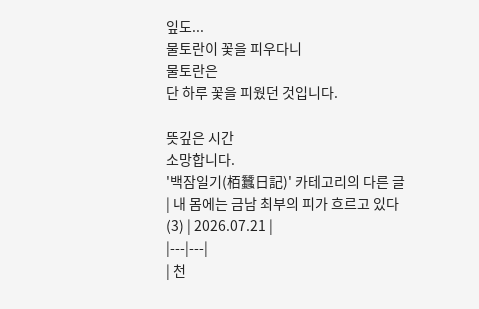잎도...
물토란이 꽃을 피우다니
물토란은
단 하루 꽃을 피웠던 것입니다.

뜻깊은 시간
소망합니다.
'백잠일기(栢蠶日記)' 카테고리의 다른 글
| 내 몸에는 금남 최부의 피가 흐르고 있다 (3) | 2026.07.21 |
|---|---|
| 천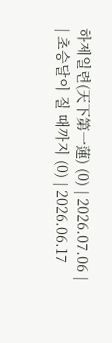하제일련(天下第一蓮) (0) | 2026.07.06 |
| 초승달이 질 때까지 (0) | 2026.06.17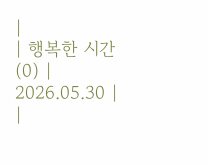|
| 행복한 시간 (0) | 2026.05.30 |
|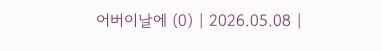어버이날에 (0) | 2026.05.08 |